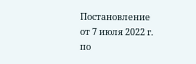Постановление от 7 июля 2022 г. по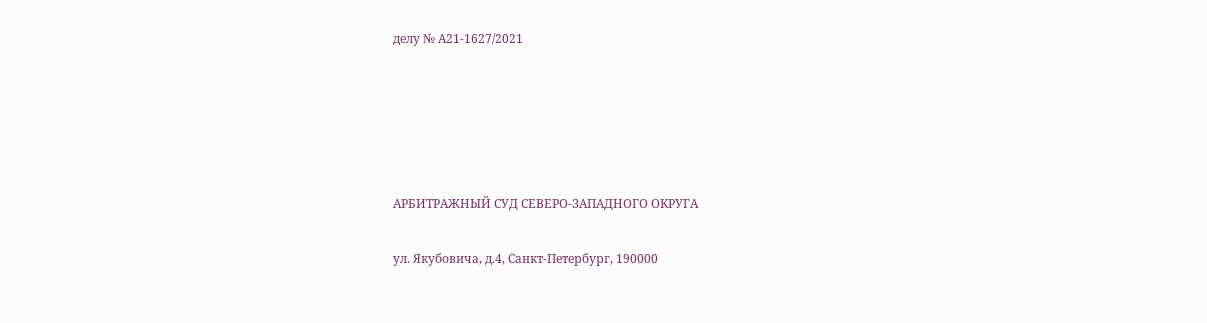делу № А21-1627/2021





АРБИТРАЖНЫЙ СУД СЕВЕРО-ЗАПАДНОГО ОКРУГА

ул. Якубовича, д.4, Санкт-Петербург, 190000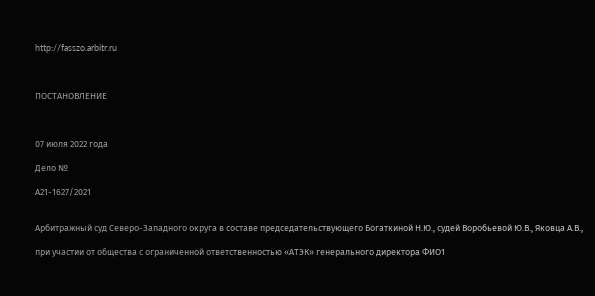http://fasszo.arbitr.ru



ПОСТАНОВЛЕНИЕ



07 июля 2022 года

Дело №

А21-1627/2021


Арбитражный суд Северо-Западного округа в составе председательствующего Богаткиной Н.Ю., судей Воробьевой Ю.В., Яковца А.В.,

при участии от общества с ограниченной ответственностью «АТЭК» генерального директора ФИО1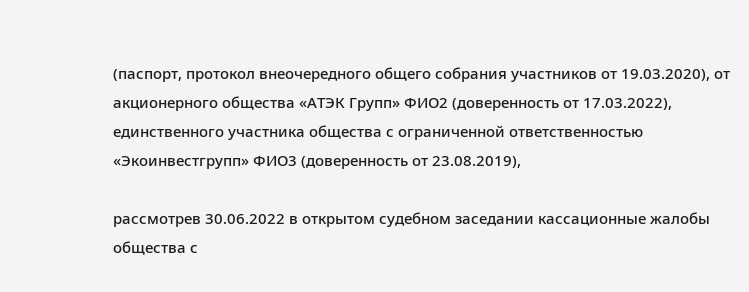(паспорт, протокол внеочередного общего собрания участников от 19.03.2020), от акционерного общества «АТЭК Групп» ФИО2 (доверенность от 17.03.2022), единственного участника общества с ограниченной ответственностью «Экоинвестгрупп» ФИО3 (доверенность от 23.08.2019),

рассмотрев 30.06.2022 в открытом судебном заседании кассационные жалобы общества с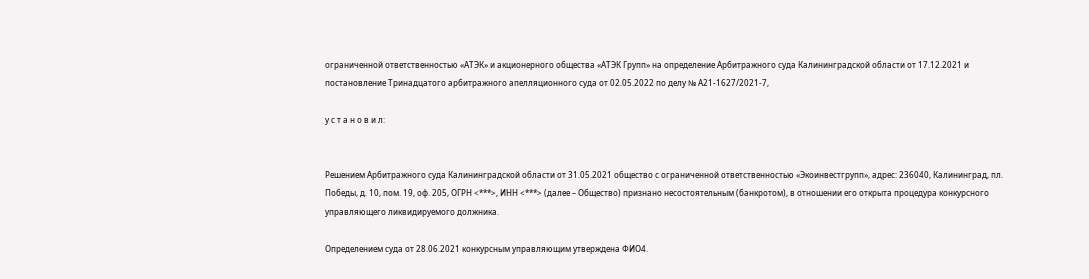ограниченной ответственностью «АТЭК» и акционерного общества «АТЭК Групп» на определение Арбитражного суда Калининградской области от 17.12.2021 и постановление Тринадцатого арбитражного апелляционного суда от 02.05.2022 по делу № А21-1627/2021-7,

у с т а н о в и л:


Решением Арбитражного суда Калининградской области от 31.05.2021 общество с ограниченной ответственностью «Экоинвестгрупп», адрес: 236040, Калининград, пл. Победы, д. 10, пом. 19, оф. 205, ОГРН <***>, ИНН <***> (далее – Общество) признано несостоятельным (банкротом), в отношении его открыта процедура конкурсного управляющего ликвидируемого должника.

Определением суда от 28.06.2021 конкурсным управляющим утверждена ФИО4.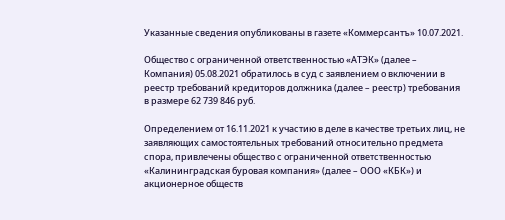Указанные сведения опубликованы в газете «Коммерсантъ» 10.07.2021.

Общество с ограниченной ответственностью «АТЭК» (далее – Компания) 05.08.2021 обратилось в суд с заявлением о включении в реестр требований кредиторов должника (далее – реестр) требования в размере 62 739 846 руб.

Определением от 16.11.2021 к участию в деле в качестве третьих лиц, не заявляющих самостоятельных требований относительно предмета спора, привлечены общество с ограниченной ответственностью «Калининградская буровая компания» (далее – ООО «КБК») и акционерное обществ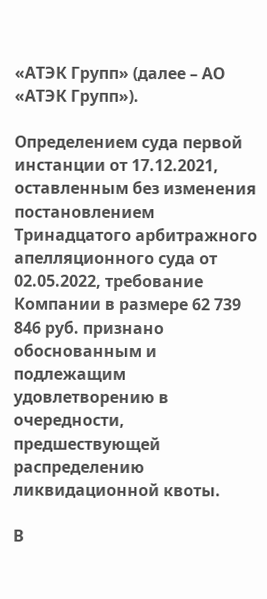«АТЭК Групп» (далее – АО «АТЭК Групп»).

Определением суда первой инстанции от 17.12.2021, оставленным без изменения постановлением Тринадцатого арбитражного апелляционного суда от 02.05.2022, требование Компании в размере 62 739 846 руб. признано обоснованным и подлежащим удовлетворению в очередности, предшествующей распределению ликвидационной квоты.

В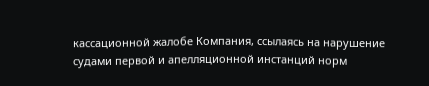кассационной жалобе Компания, ссылаясь на нарушение судами первой и апелляционной инстанций норм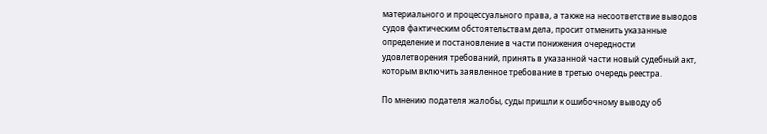материального и процессуального права, а также на несоответствие выводов судов фактическим обстоятельствам дела, просит отменить указанные определение и постановление в части понижения очередности удовлетворения требований, принять в указанной части новый судебный акт, которым включить заявленное требование в третью очередь реестра.

По мнению подателя жалобы, суды пришли к ошибочному выводу об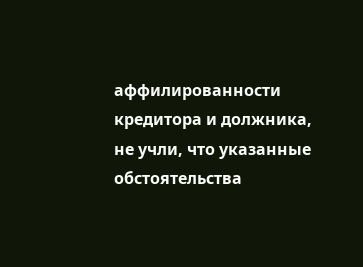аффилированности кредитора и должника, не учли, что указанные обстоятельства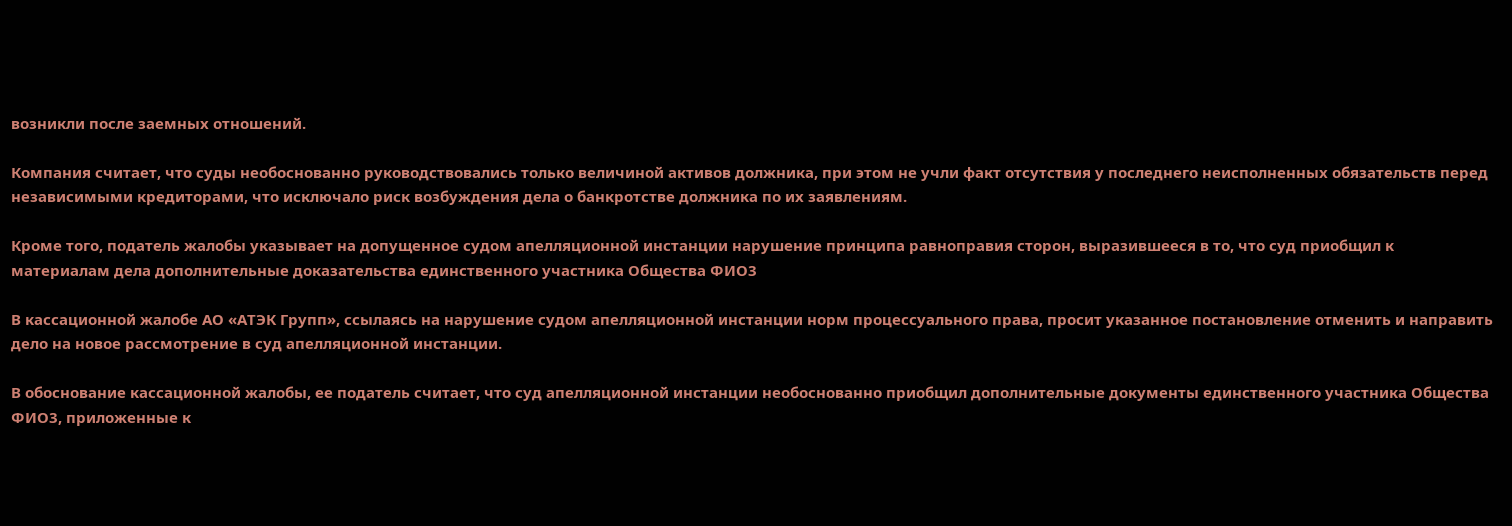возникли после заемных отношений.

Компания считает, что суды необоснованно руководствовались только величиной активов должника, при этом не учли факт отсутствия у последнего неисполненных обязательств перед независимыми кредиторами, что исключало риск возбуждения дела о банкротстве должника по их заявлениям.

Кроме того, податель жалобы указывает на допущенное судом апелляционной инстанции нарушение принципа равноправия сторон, выразившееся в то, что суд приобщил к материалам дела дополнительные доказательства единственного участника Общества ФИО3

В кассационной жалобе АО «АТЭК Групп», ссылаясь на нарушение судом апелляционной инстанции норм процессуального права, просит указанное постановление отменить и направить дело на новое рассмотрение в суд апелляционной инстанции.

В обоснование кассационной жалобы, ее податель считает, что суд апелляционной инстанции необоснованно приобщил дополнительные документы единственного участника Общества ФИО3, приложенные к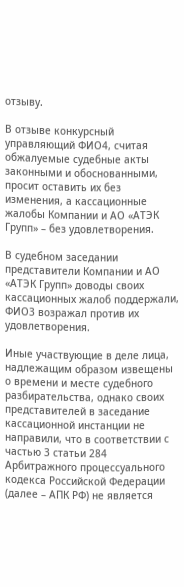отзыву.

В отзыве конкурсный управляющий ФИО4, считая обжалуемые судебные акты законными и обоснованными, просит оставить их без изменения, а кассационные жалобы Компании и АО «АТЭК Групп» – без удовлетворения.

В судебном заседании представители Компании и АО «АТЭК Групп» доводы своих кассационных жалоб поддержали, ФИО3 возражал против их удовлетворения.

Иные участвующие в деле лица, надлежащим образом извещены о времени и месте судебного разбирательства, однако своих представителей в заседание кассационной инстанции не направили, что в соответствии с частью 3 статьи 284 Арбитражного процессуального кодекса Российской Федерации (далее – АПК РФ) не является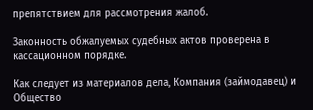препятствием для рассмотрения жалоб.

Законность обжалуемых судебных актов проверена в кассационном порядке.

Как следует из материалов дела, Компания (займодавец) и Общество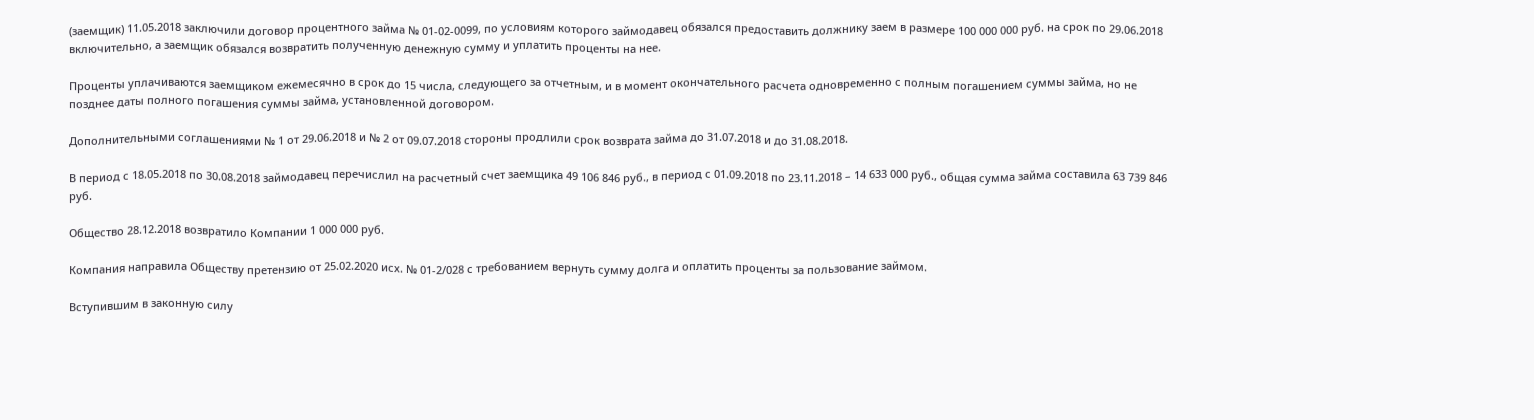(заемщик) 11.05.2018 заключили договор процентного займа № 01-02-0099, по условиям которого займодавец обязался предоставить должнику заем в размере 100 000 000 руб. на срок по 29.06.2018 включительно, а заемщик обязался возвратить полученную денежную сумму и уплатить проценты на нее.

Проценты уплачиваются заемщиком ежемесячно в срок до 15 числа, следующего за отчетным, и в момент окончательного расчета одновременно с полным погашением суммы займа, но не позднее даты полного погашения суммы займа, установленной договором.

Дополнительными соглашениями № 1 от 29.06.2018 и № 2 от 09.07.2018 стороны продлили срок возврата займа до 31.07.2018 и до 31.08.2018.

В период с 18.05.2018 по 30.08.2018 займодавец перечислил на расчетный счет заемщика 49 106 846 руб., в период с 01.09.2018 по 23.11.2018 – 14 633 000 руб., общая сумма займа составила 63 739 846 руб.

Общество 28.12.2018 возвратило Компании 1 000 000 руб.

Компания направила Обществу претензию от 25.02.2020 исх. № 01-2/028 с требованием вернуть сумму долга и оплатить проценты за пользование займом.

Вступившим в законную силу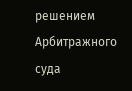решением Арбитражного суда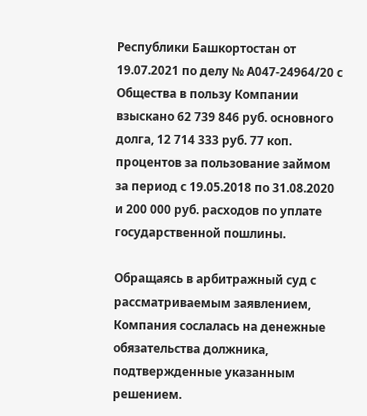Республики Башкортостан от 19.07.2021 по делу № А047-24964/20 с Общества в пользу Компании взыскано 62 739 846 руб. основного долга, 12 714 333 руб. 77 коп. процентов за пользование займом за период с 19.05.2018 по 31.08.2020 и 200 000 руб. расходов по уплате государственной пошлины.

Обращаясь в арбитражный суд с рассматриваемым заявлением, Компания сослалась на денежные обязательства должника, подтвержденные указанным решением.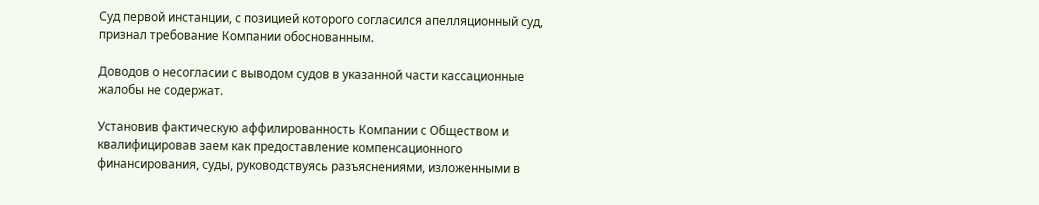Суд первой инстанции, с позицией которого согласился апелляционный суд, признал требование Компании обоснованным.

Доводов о несогласии с выводом судов в указанной части кассационные жалобы не содержат.

Установив фактическую аффилированность Компании с Обществом и квалифицировав заем как предоставление компенсационного финансирования, суды, руководствуясь разъяснениями, изложенными в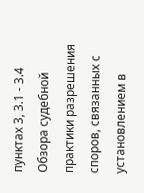пунктах 3, 3.1 - 3.4 Обзора судебной практики разрешения споров, связанных с установлением в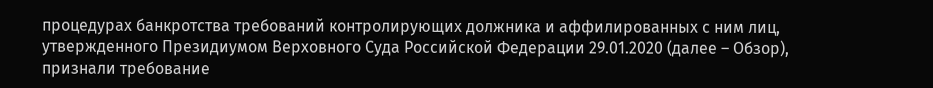процедурах банкротства требований контролирующих должника и аффилированных с ним лиц, утвержденного Президиумом Верховного Суда Российской Федерации 29.01.2020 (далее – Обзор), признали требование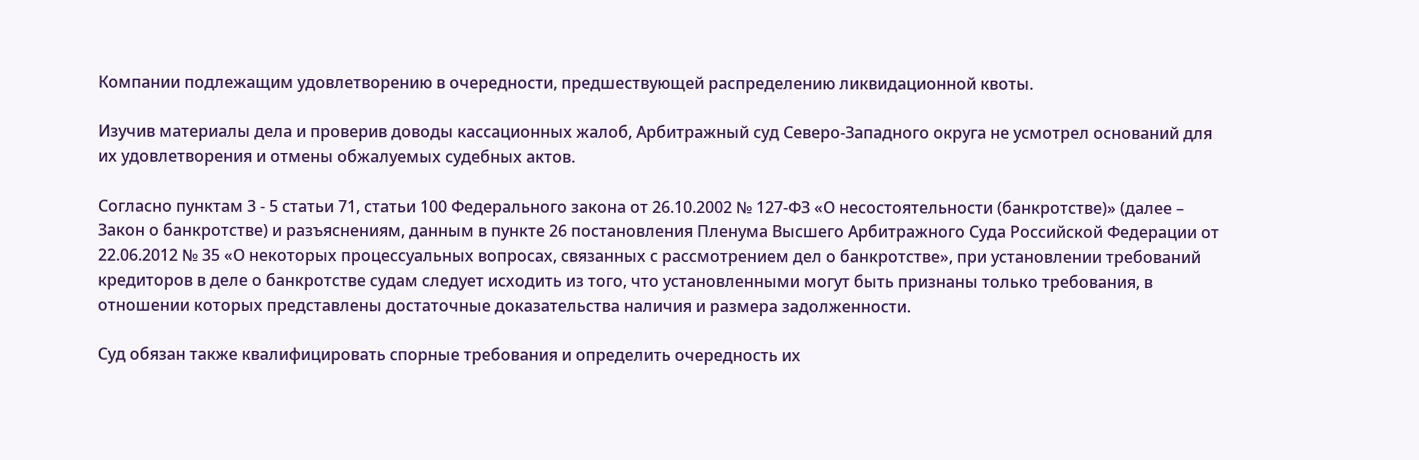Компании подлежащим удовлетворению в очередности, предшествующей распределению ликвидационной квоты.

Изучив материалы дела и проверив доводы кассационных жалоб, Арбитражный суд Северо-Западного округа не усмотрел оснований для их удовлетворения и отмены обжалуемых судебных актов.

Согласно пунктам 3 - 5 статьи 71, статьи 100 Федерального закона от 26.10.2002 № 127-ФЗ «О несостоятельности (банкротстве)» (далее – Закон о банкротстве) и разъяснениям, данным в пункте 26 постановления Пленума Высшего Арбитражного Суда Российской Федерации от 22.06.2012 № 35 «О некоторых процессуальных вопросах, связанных с рассмотрением дел о банкротстве», при установлении требований кредиторов в деле о банкротстве судам следует исходить из того, что установленными могут быть признаны только требования, в отношении которых представлены достаточные доказательства наличия и размера задолженности.

Суд обязан также квалифицировать спорные требования и определить очередность их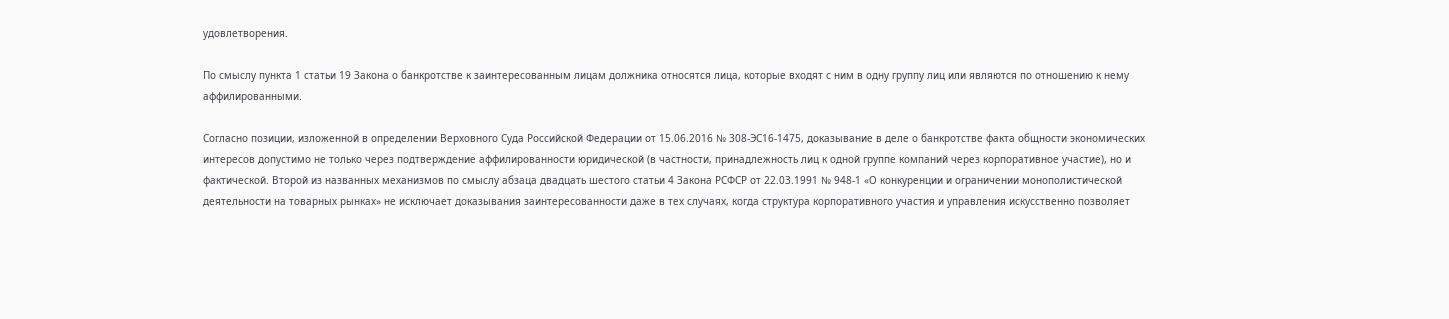удовлетворения.

По смыслу пункта 1 статьи 19 Закона о банкротстве к заинтересованным лицам должника относятся лица, которые входят с ним в одну группу лиц или являются по отношению к нему аффилированными.

Согласно позиции, изложенной в определении Верховного Суда Российской Федерации от 15.06.2016 № 308-ЭС16-1475, доказывание в деле о банкротстве факта общности экономических интересов допустимо не только через подтверждение аффилированности юридической (в частности, принадлежность лиц к одной группе компаний через корпоративное участие), но и фактической. Второй из названных механизмов по смыслу абзаца двадцать шестого статьи 4 Закона РСФСР от 22.03.1991 № 948-1 «О конкуренции и ограничении монополистической деятельности на товарных рынках» не исключает доказывания заинтересованности даже в тех случаях, когда структура корпоративного участия и управления искусственно позволяет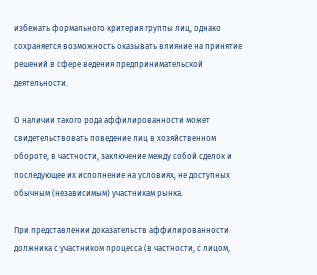избежать формального критерия группы лиц, однако сохраняется возможность оказывать влияние на принятие решений в сфере ведения предпринимательской деятельности.

О наличии такого рода аффилированности может свидетельствовать поведение лиц в хозяйственном обороте, в частности, заключение между собой сделок и последующее их исполнение на условиях, не доступных обычным (независимым) участникам рынка.

При представлении доказательств аффилированности должника с участником процесса (в частности, с лицом,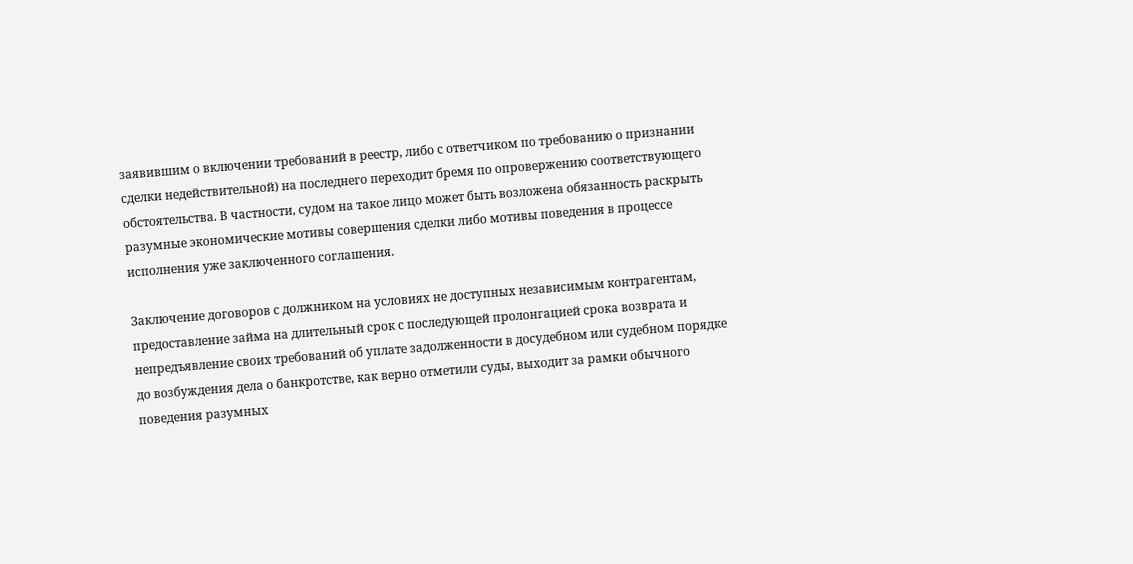заявившим о включении требований в реестр, либо с ответчиком по требованию о признании сделки недействительной) на последнего переходит бремя по опровержению соответствующего обстоятельства. В частности, судом на такое лицо может быть возложена обязанность раскрыть разумные экономические мотивы совершения сделки либо мотивы поведения в процессе исполнения уже заключенного соглашения.

Заключение договоров с должником на условиях не доступных независимым контрагентам, предоставление займа на длительный срок с последующей пролонгацией срока возврата и непредъявление своих требований об уплате задолженности в досудебном или судебном порядке до возбуждения дела о банкротстве, как верно отметили суды, выходит за рамки обычного поведения разумных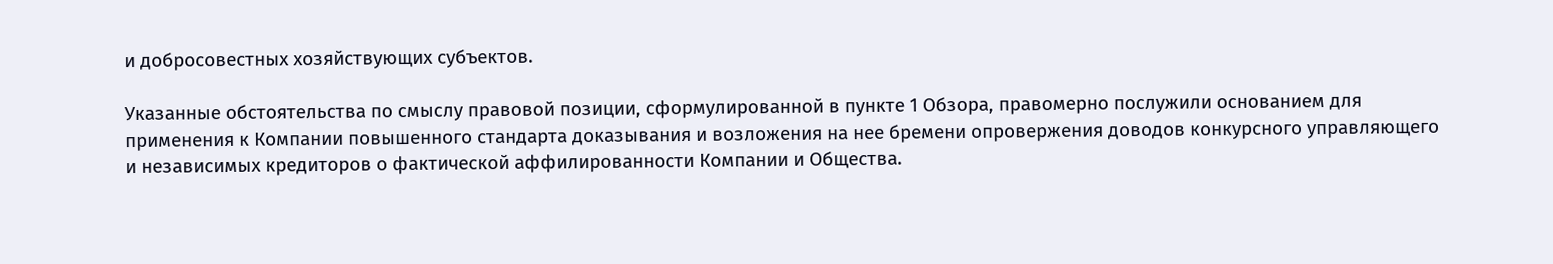и добросовестных хозяйствующих субъектов.

Указанные обстоятельства по смыслу правовой позиции, сформулированной в пункте 1 Обзора, правомерно послужили основанием для применения к Компании повышенного стандарта доказывания и возложения на нее бремени опровержения доводов конкурсного управляющего и независимых кредиторов о фактической аффилированности Компании и Общества.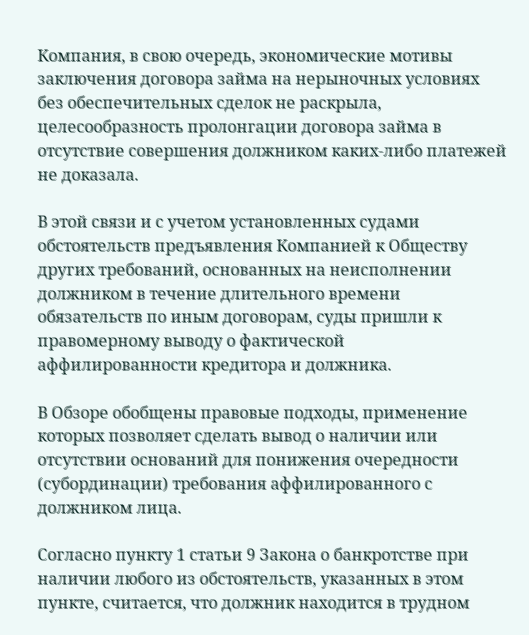Компания, в свою очередь, экономические мотивы заключения договора займа на нерыночных условиях без обеспечительных сделок не раскрыла, целесообразность пролонгации договора займа в отсутствие совершения должником каких-либо платежей не доказала.

В этой связи и с учетом установленных судами обстоятельств предъявления Компанией к Обществу других требований, основанных на неисполнении должником в течение длительного времени обязательств по иным договорам, суды пришли к правомерному выводу о фактической аффилированности кредитора и должника.

В Обзоре обобщены правовые подходы, применение которых позволяет сделать вывод о наличии или отсутствии оснований для понижения очередности (субординации) требования аффилированного с должником лица.

Согласно пункту 1 статьи 9 Закона о банкротстве при наличии любого из обстоятельств, указанных в этом пункте, считается, что должник находится в трудном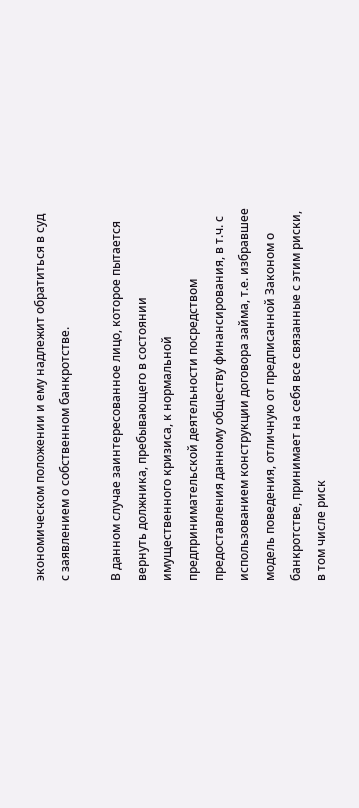экономическом положении и ему надлежит обратиться в суд с заявлением о собственном банкротстве.

В данном случае заинтересованное лицо, которое пытается вернуть должника, пребывающего в состоянии имущественного кризиса, к нормальной предпринимательской деятельности посредством предоставления данному обществу финансирования, в т.ч. с использованием конструкции договора займа, т.е. избравшее модель поведения, отличную от предписанной Законом о банкротстве, принимает на себя все связанные с этим риски, в том числе риск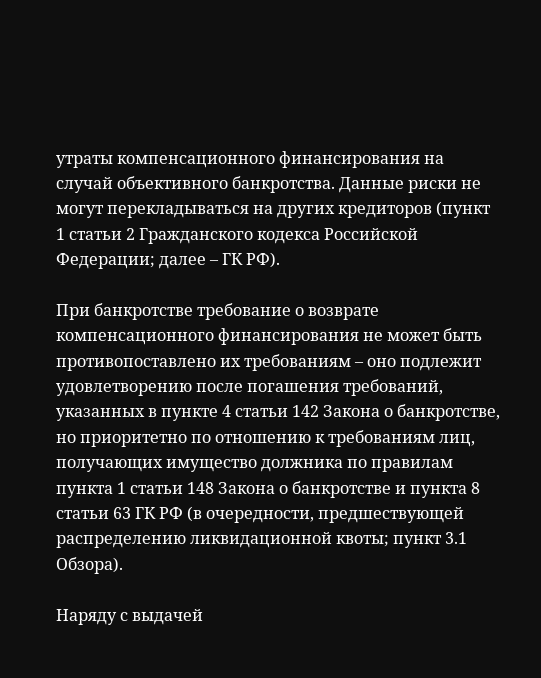утраты компенсационного финансирования на случай объективного банкротства. Данные риски не могут перекладываться на других кредиторов (пункт 1 статьи 2 Гражданского кодекса Российской Федерации; далее – ГК РФ).

При банкротстве требование о возврате компенсационного финансирования не может быть противопоставлено их требованиям – оно подлежит удовлетворению после погашения требований, указанных в пункте 4 статьи 142 Закона о банкротстве, но приоритетно по отношению к требованиям лиц, получающих имущество должника по правилам пункта 1 статьи 148 Закона о банкротстве и пункта 8 статьи 63 ГК РФ (в очередности, предшествующей распределению ликвидационной квоты; пункт 3.1 Обзора).

Наряду с выдачей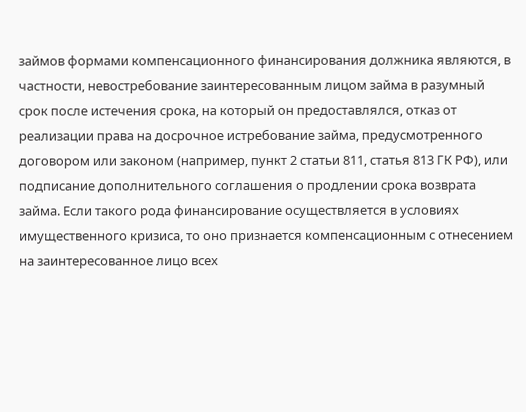займов формами компенсационного финансирования должника являются, в частности, невостребование заинтересованным лицом займа в разумный срок после истечения срока, на который он предоставлялся, отказ от реализации права на досрочное истребование займа, предусмотренного договором или законом (например, пункт 2 статьи 811, статья 813 ГК РФ), или подписание дополнительного соглашения о продлении срока возврата займа. Если такого рода финансирование осуществляется в условиях имущественного кризиса, то оно признается компенсационным с отнесением на заинтересованное лицо всех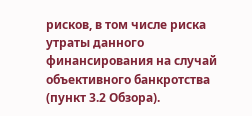рисков, в том числе риска утраты данного финансирования на случай объективного банкротства (пункт 3.2 Обзора).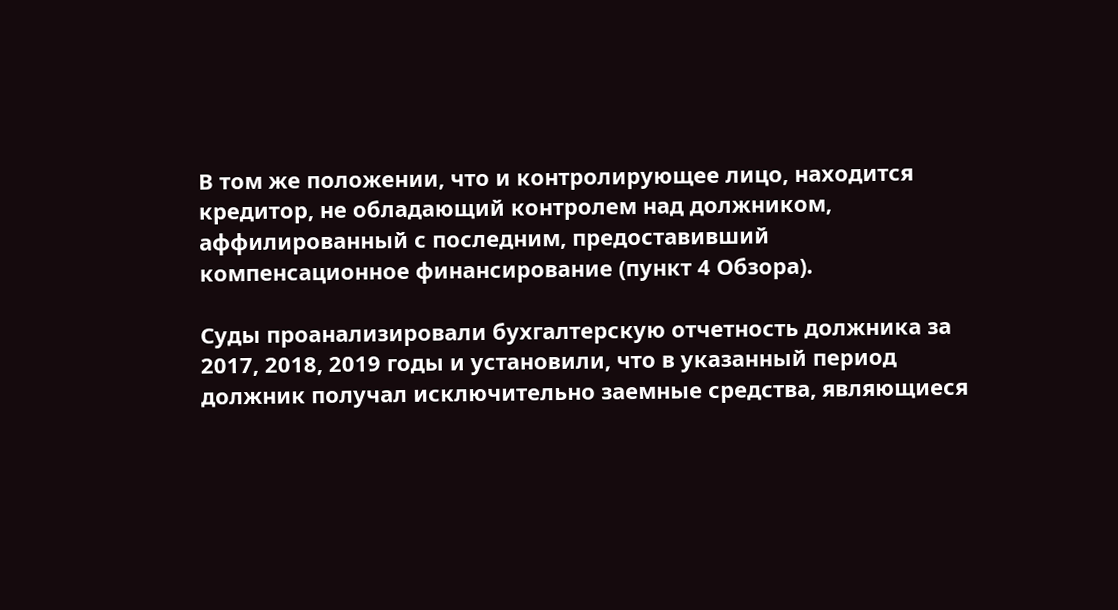В том же положении, что и контролирующее лицо, находится кредитор, не обладающий контролем над должником, аффилированный с последним, предоставивший компенсационное финансирование (пункт 4 Обзора).

Суды проанализировали бухгалтерскую отчетность должника за 2017, 2018, 2019 годы и установили, что в указанный период должник получал исключительно заемные средства, являющиеся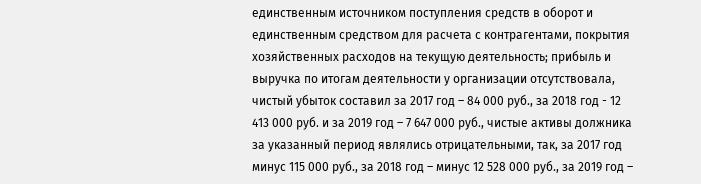единственным источником поступления средств в оборот и единственным средством для расчета с контрагентами, покрытия хозяйственных расходов на текущую деятельность; прибыль и выручка по итогам деятельности у организации отсутствовала, чистый убыток составил за 2017 год – 84 000 руб., за 2018 год - 12 413 000 руб. и за 2019 год – 7 647 000 руб., чистые активы должника за указанный период являлись отрицательными, так, за 2017 год минус 115 000 руб., за 2018 год – минус 12 528 000 руб., за 2019 год –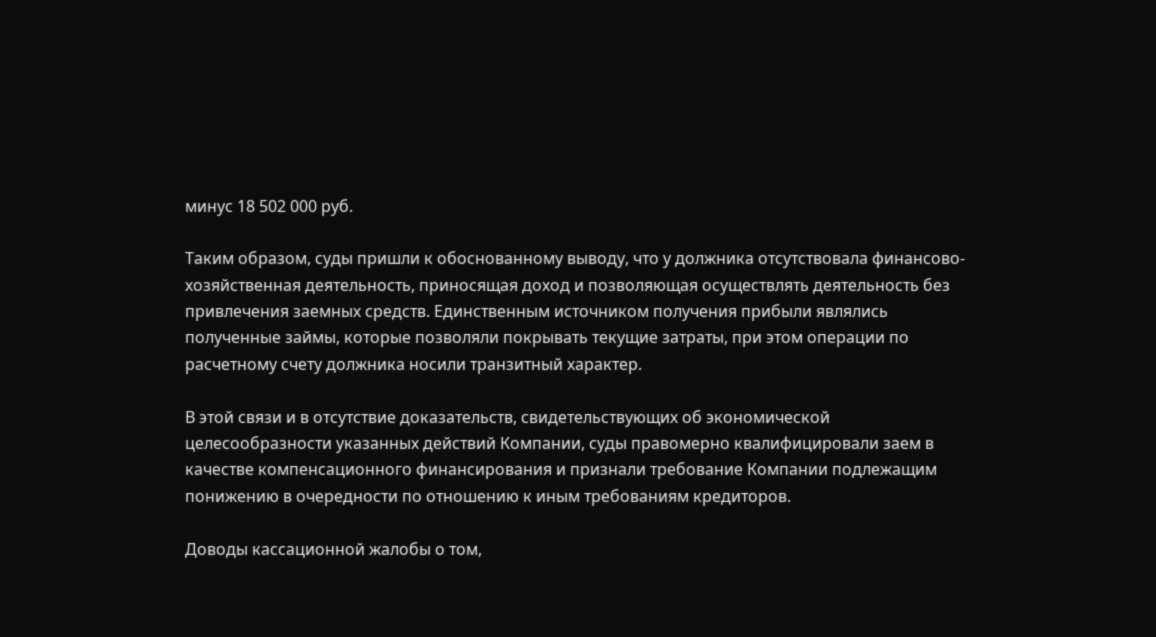минус 18 502 000 руб.

Таким образом, суды пришли к обоснованному выводу, что у должника отсутствовала финансово-хозяйственная деятельность, приносящая доход и позволяющая осуществлять деятельность без привлечения заемных средств. Единственным источником получения прибыли являлись полученные займы, которые позволяли покрывать текущие затраты, при этом операции по расчетному счету должника носили транзитный характер.

В этой связи и в отсутствие доказательств, свидетельствующих об экономической целесообразности указанных действий Компании, суды правомерно квалифицировали заем в качестве компенсационного финансирования и признали требование Компании подлежащим понижению в очередности по отношению к иным требованиям кредиторов.

Доводы кассационной жалобы о том,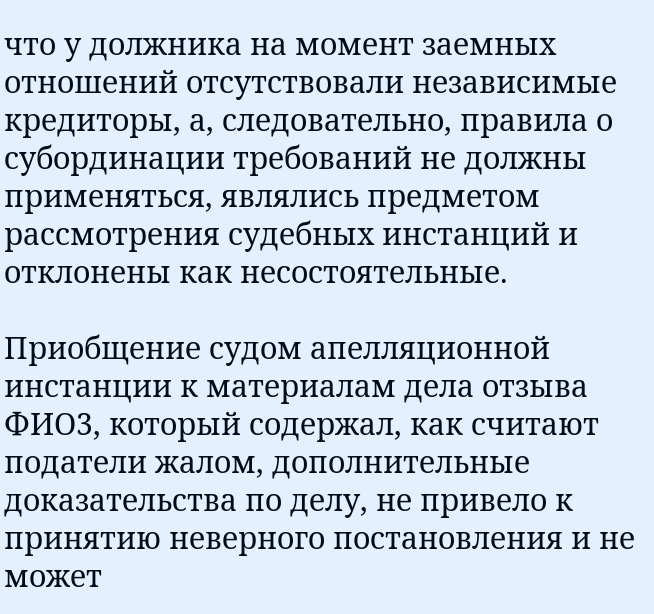что у должника на момент заемных отношений отсутствовали независимые кредиторы, а, следовательно, правила о субординации требований не должны применяться, являлись предметом рассмотрения судебных инстанций и отклонены как несостоятельные.

Приобщение судом апелляционной инстанции к материалам дела отзыва ФИО3, который содержал, как считают податели жалом, дополнительные доказательства по делу, не привело к принятию неверного постановления и не может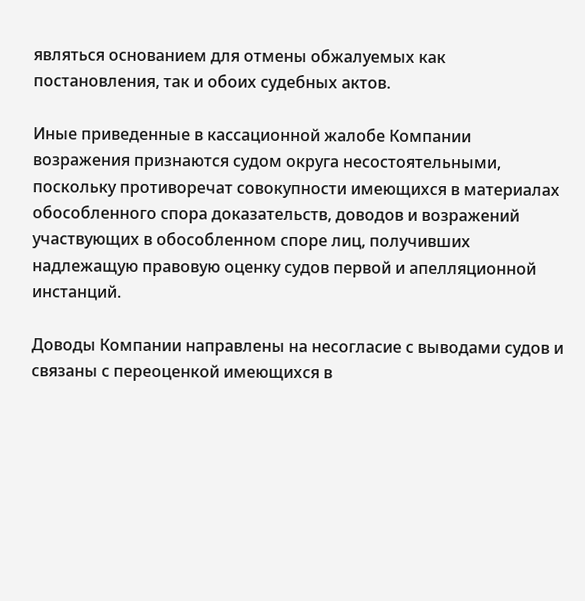являться основанием для отмены обжалуемых как постановления, так и обоих судебных актов.

Иные приведенные в кассационной жалобе Компании возражения признаются судом округа несостоятельными, поскольку противоречат совокупности имеющихся в материалах обособленного спора доказательств, доводов и возражений участвующих в обособленном споре лиц, получивших надлежащую правовую оценку судов первой и апелляционной инстанций.

Доводы Компании направлены на несогласие с выводами судов и связаны с переоценкой имеющихся в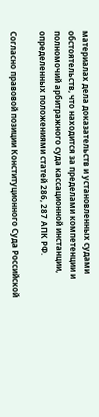материалах дела доказательств и установленных судами обстоятельств, что находится за пределами компетенции и полномочий арбитражного суда кассационной инстанции, определенных положениями статей 286, 287 АПК РФ.

Согласно правовой позиции Конституционного Суда Российской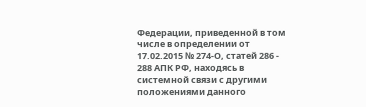Федерации, приведенной в том числе в определении от 17.02.2015 № 274-О, статей 286 - 288 АПК РФ, находясь в системной связи с другими положениями данного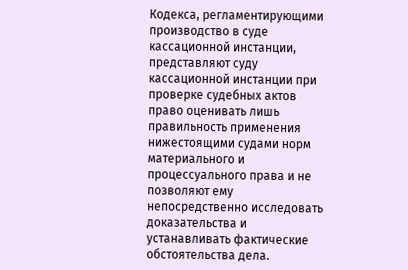Кодекса, регламентирующими производство в суде кассационной инстанции, представляют суду кассационной инстанции при проверке судебных актов право оценивать лишь правильность применения нижестоящими судами норм материального и процессуального права и не позволяют ему непосредственно исследовать доказательства и устанавливать фактические обстоятельства дела.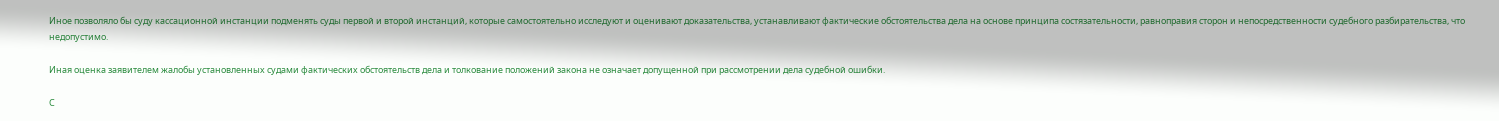Иное позволяло бы суду кассационной инстанции подменять суды первой и второй инстанций, которые самостоятельно исследуют и оценивают доказательства, устанавливают фактические обстоятельства дела на основе принципа состязательности, равноправия сторон и непосредственности судебного разбирательства, что недопустимо.

Иная оценка заявителем жалобы установленных судами фактических обстоятельств дела и толкование положений закона не означает допущенной при рассмотрении дела судебной ошибки.

С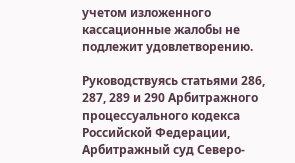учетом изложенного кассационные жалобы не подлежит удовлетворению.

Руководствуясь статьями 286, 287, 289 и 290 Арбитражного процессуального кодекса Российской Федерации, Арбитражный суд Северо-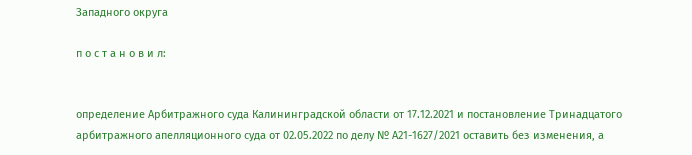Западного округа

п о с т а н о в и л:


определение Арбитражного суда Калининградской области от 17.12.2021 и постановление Тринадцатого арбитражного апелляционного суда от 02.05.2022 по делу № А21-1627/2021 оставить без изменения, а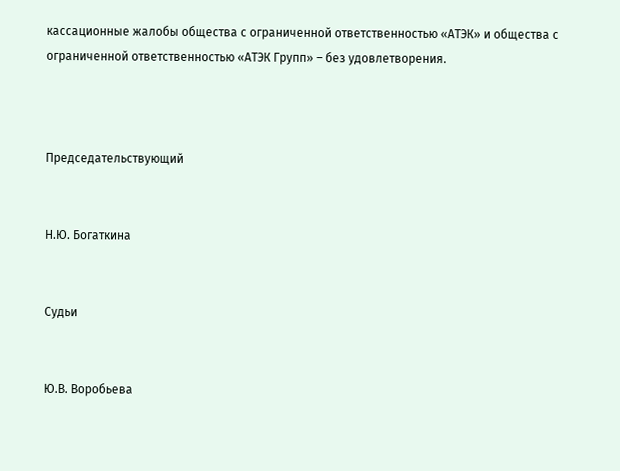кассационные жалобы общества с ограниченной ответственностью «АТЭК» и общества с ограниченной ответственностью «АТЭК Групп» – без удовлетворения.



Председательствующий


Н.Ю. Богаткина


Судьи


Ю.В. Воробьева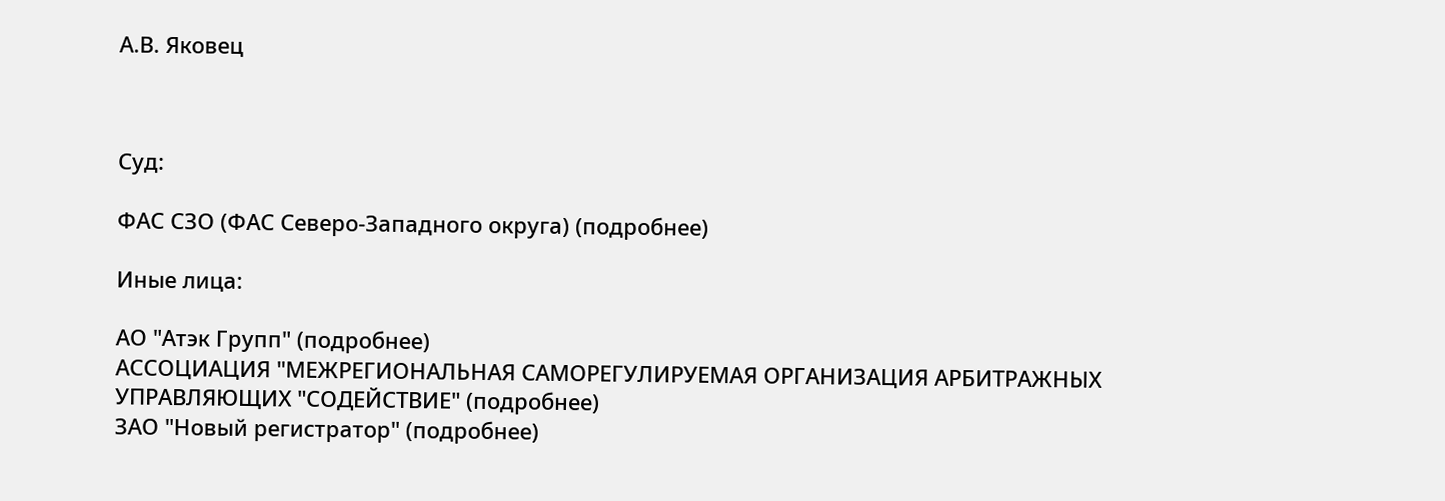А.В. Яковец



Суд:

ФАС СЗО (ФАС Северо-Западного округа) (подробнее)

Иные лица:

АО "Атэк Групп" (подробнее)
АССОЦИАЦИЯ "МЕЖРЕГИОНАЛЬНАЯ САМОРЕГУЛИРУЕМАЯ ОРГАНИЗАЦИЯ АРБИТРАЖНЫХ УПРАВЛЯЮЩИХ "СОДЕЙСТВИЕ" (подробнее)
ЗАО "Новый регистратор" (подробнее)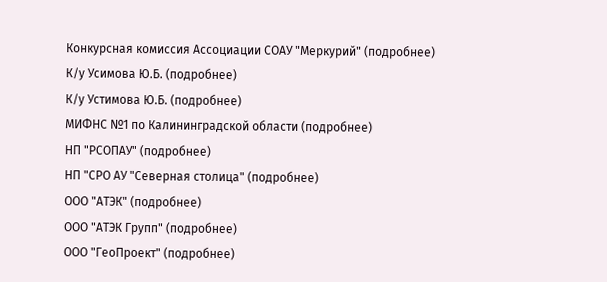Конкурсная комиссия Ассоциации СОАУ "Меркурий" (подробнее)
К/у Усимова Ю.Б. (подробнее)
К/у Устимова Ю.Б. (подробнее)
МИФНС №1 по Калининградской области (подробнее)
НП "РСОПАУ" (подробнее)
НП "СРО АУ "Северная столица" (подробнее)
ООО "АТЭК" (подробнее)
ООО "АТЭК Групп" (подробнее)
ООО "ГеоПроект" (подробнее)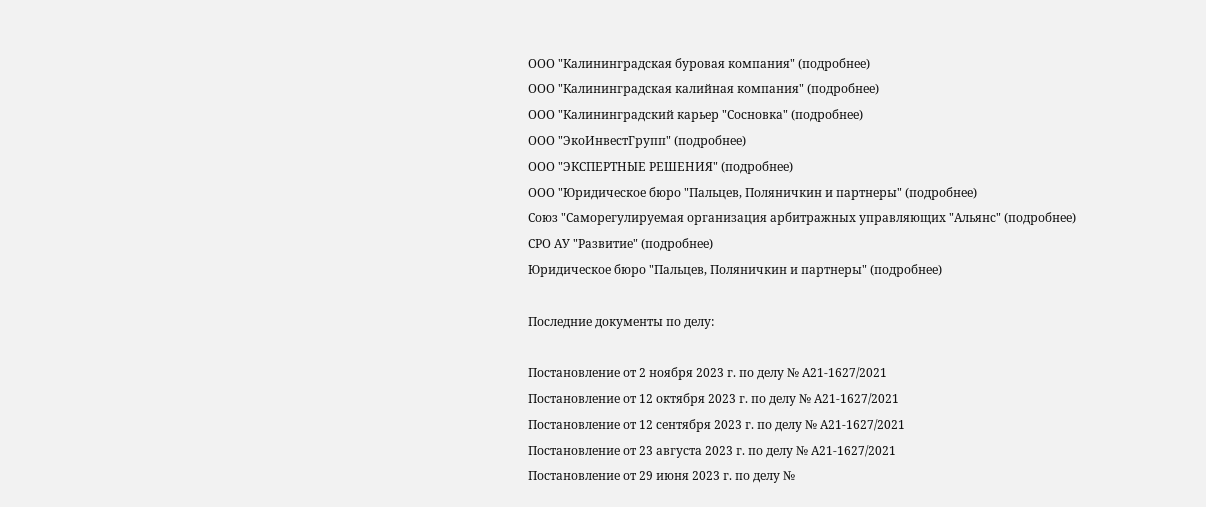ООО "Калининградская буровая компания" (подробнее)
ООО "Калининградская калийная компания" (подробнее)
ООО "Калининградский карьер "Сосновка" (подробнее)
ООО "ЭкоИнвестГрупп" (подробнее)
ООО "ЭКСПЕРТНЫЕ РЕШЕНИЯ" (подробнее)
ООО "Юридическое бюро "Пальцев, Поляничкин и партнеры" (подробнее)
Союз "Саморегулируемая организация арбитражных управляющих "Альянс" (подробнее)
СРО АУ "Развитие" (подробнее)
Юридическое бюро "Пальцев, Поляничкин и партнеры" (подробнее)

Последние документы по делу:

Постановление от 2 ноября 2023 г. по делу № А21-1627/2021
Постановление от 12 октября 2023 г. по делу № А21-1627/2021
Постановление от 12 сентября 2023 г. по делу № А21-1627/2021
Постановление от 23 августа 2023 г. по делу № А21-1627/2021
Постановление от 29 июня 2023 г. по делу №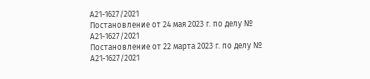А21-1627/2021
Постановление от 24 мая 2023 г. по делу № А21-1627/2021
Постановление от 22 марта 2023 г. по делу № А21-1627/2021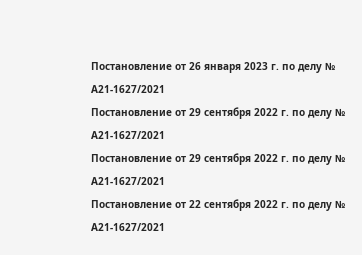Постановление от 26 января 2023 г. по делу № А21-1627/2021
Постановление от 29 сентября 2022 г. по делу № А21-1627/2021
Постановление от 29 сентября 2022 г. по делу № А21-1627/2021
Постановление от 22 сентября 2022 г. по делу № А21-1627/2021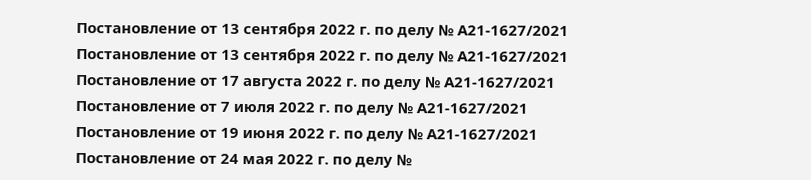Постановление от 13 сентября 2022 г. по делу № А21-1627/2021
Постановление от 13 сентября 2022 г. по делу № А21-1627/2021
Постановление от 17 августа 2022 г. по делу № А21-1627/2021
Постановление от 7 июля 2022 г. по делу № А21-1627/2021
Постановление от 19 июня 2022 г. по делу № А21-1627/2021
Постановление от 24 мая 2022 г. по делу №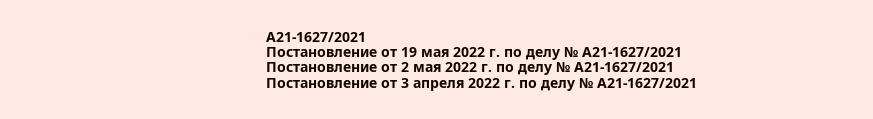А21-1627/2021
Постановление от 19 мая 2022 г. по делу № А21-1627/2021
Постановление от 2 мая 2022 г. по делу № А21-1627/2021
Постановление от 3 апреля 2022 г. по делу № А21-1627/2021